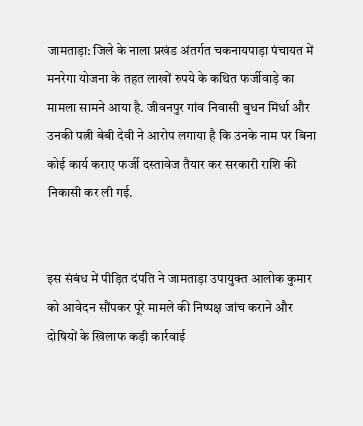जामताड़ा: जिले के नाला प्रखंड अंतर्गत चकनायपाड़ा पंचायत में मनरेगा योजना के तहत लाखों रुपये के कथित फर्जीवाड़े का मामला सामने आया है. जीवनपुर गांव निवासी बुधन मिर्धा और उनकी पत्नी बेबी देवी ने आरोप लगाया है कि उनके नाम पर बिना कोई कार्य कराए फर्जी दस्तावेज तैयार कर सरकारी राशि की निकासी कर ली गई.


इस संबंध में पीड़ित दंपति ने जामताड़ा उपायुक्त आलोक कुमार को आवेदन सौंपकर पूरे मामले की निष्पक्ष जांच कराने और दोषियों के खिलाफ कड़ी कार्रवाई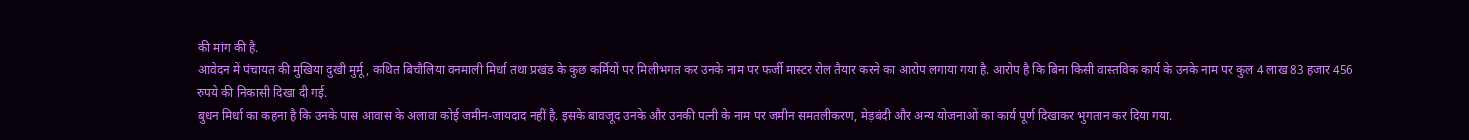की मांग की है.
आवेदन में पंचायत की मुखिया दुखी मुर्मू, कथित बिचौलिया वनमाली मिर्धा तथा प्रखंड के कुछ कर्मियों पर मिलीभगत कर उनके नाम पर फर्जी मास्टर रोल तैयार करने का आरोप लगाया गया है. आरोप है कि बिना किसी वास्तविक कार्य के उनके नाम पर कुल 4 लाख 83 हजार 456 रुपये की निकासी दिखा दी गई.
बुधन मिर्धा का कहना है कि उनके पास आवास के अलावा कोई जमीन-जायदाद नहीं है. इसके बावजूद उनके और उनकी पत्नी के नाम पर जमीन समतलीकरण, मेड़बंदी और अन्य योजनाओं का कार्य पूर्ण दिखाकर भुगतान कर दिया गया.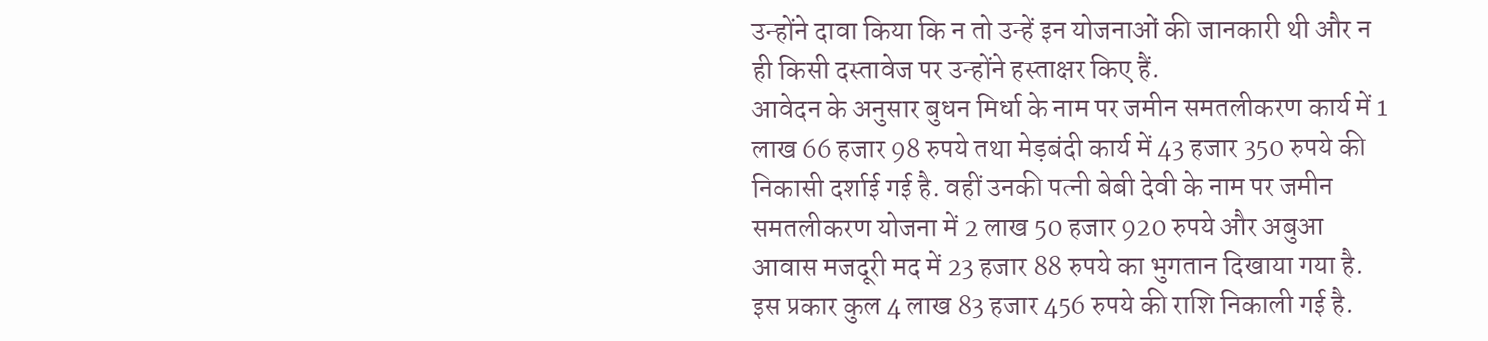उन्होंने दावा किया कि न तो उन्हें इन योजनाओं की जानकारी थी और न ही किसी दस्तावेज पर उन्होंने हस्ताक्षर किए हैं.
आवेदन के अनुसार बुधन मिर्धा के नाम पर जमीन समतलीकरण कार्य में 1 लाख 66 हजार 98 रुपये तथा मेड़बंदी कार्य में 43 हजार 350 रुपये की निकासी दर्शाई गई है. वहीं उनकी पत्नी बेबी देवी के नाम पर जमीन समतलीकरण योजना में 2 लाख 50 हजार 920 रुपये और अबुआ आवास मजदूरी मद में 23 हजार 88 रुपये का भुगतान दिखाया गया है. इस प्रकार कुल 4 लाख 83 हजार 456 रुपये की राशि निकाली गई है.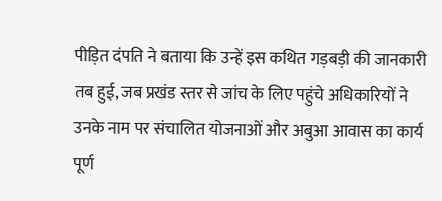पीड़ित दंपति ने बताया कि उन्हें इस कथित गड़बड़ी की जानकारी तब हुई, जब प्रखंड स्तर से जांच के लिए पहुंचे अधिकारियों ने उनके नाम पर संचालित योजनाओं और अबुआ आवास का कार्य पूर्ण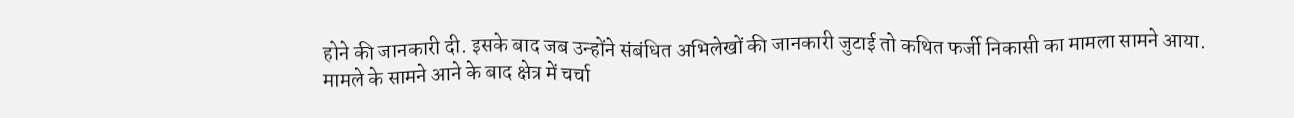होने की जानकारी दी. इसके बाद जब उन्होंने संबंधित अभिलेखों की जानकारी जुटाई तो कथित फर्जी निकासी का मामला सामने आया.
मामले के सामने आने के बाद क्षेत्र में चर्चा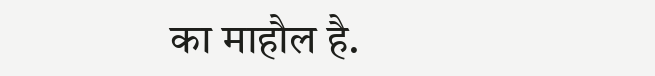का माहौल है.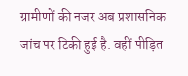ग्रामीणों की नजर अब प्रशासनिक जांच पर टिकी हुई है. वहीं पीड़ित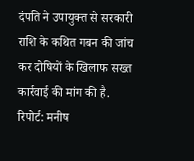दंपति ने उपायुक्त से सरकारी राशि के कथित गबन की जांच कर दोषियों के खिलाफ सख्त कार्रवाई की मांग की है.
रिपोर्ट: मनीष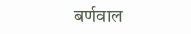बर्णवाल